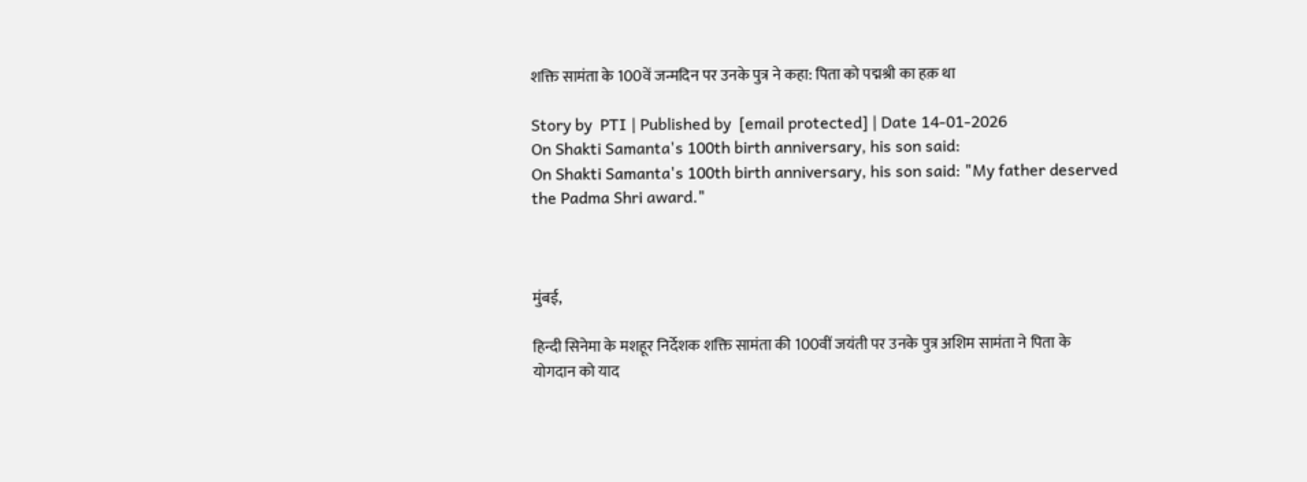शक्ति सामंता के 100वें जन्मदिन पर उनके पुत्र ने कहा: पिता को पद्मश्री का हक़ था

Story by  PTI | Published by  [email protected] | Date 14-01-2026
On Shakti Samanta's 100th birth anniversary, his son said:
On Shakti Samanta's 100th birth anniversary, his son said: "My father deserved the Padma Shri award."



मुंबई,

हिन्दी सिनेमा के मशहूर निर्देशक शक्ति सामंता की 100वीं जयंती पर उनके पुत्र अशिम सामंता ने पिता के योगदान को याद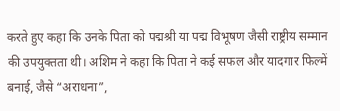करते हुए कहा कि उनके पिता को पद्मश्री या पद्म विभूषण जैसी राष्ट्रीय सम्मान की उपयुक्तता थी। अशिम ने कहा कि पिता ने कई सफल और यादगार फिल्में बनाई, जैसे “अराधना”,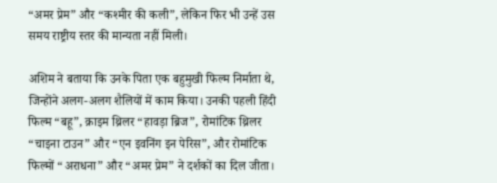“अमर प्रेम” और “कश्मीर की कली”, लेकिन फिर भी उन्हें उस समय राष्ट्रीय स्तर की मान्यता नहीं मिली।

अशिम ने बताया कि उनके पिता एक बहुमुखी फिल्म निर्माता थे, जिन्होंने अलग-अलग शैलियों में काम किया। उनकी पहली हिंदी फिल्म “बहू”, क्राइम थ्रिलर “हावड़ा ब्रिज”, रोमांटिक थ्रिलर “चाइना टाउन” और “एन इवनिंग इन पेरिस”, और रोमांटिक फिल्मों “अराधना” और “अमर प्रेम” ने दर्शकों का दिल जीता।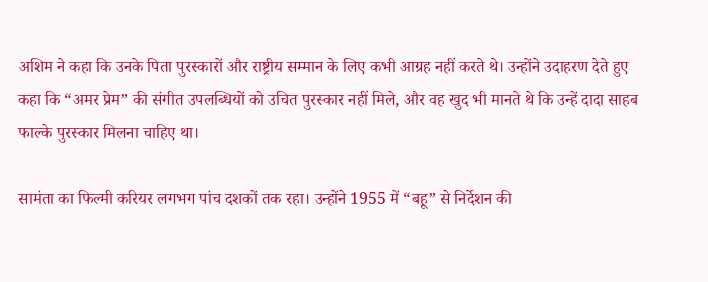अशिम ने कहा कि उनके पिता पुरस्कारों और राष्ट्रीय सम्मान के लिए कभी आग्रह नहीं करते थे। उन्होंने उदाहरण देते हुए कहा कि “अमर प्रेम” की संगीत उपलब्धियों को उचित पुरस्कार नहीं मिले, और वह खुद भी मानते थे कि उन्हें दादा साहब फाल्के पुरस्कार मिलना चाहिए था।

सामंता का फिल्मी करियर लगभग पांच दशकों तक रहा। उन्होंने 1955 में “बहू” से निर्देशन की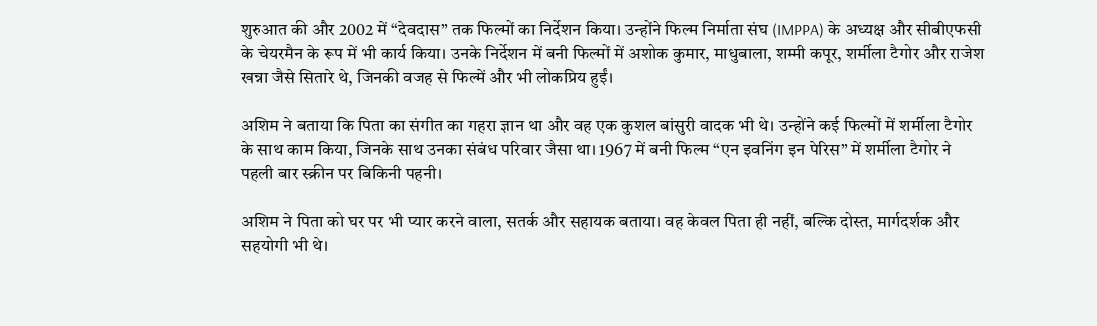शुरुआत की और 2002 में “देवदास” तक फिल्मों का निर्देशन किया। उन्होंने फिल्म निर्माता संघ (IMPPA) के अध्यक्ष और सीबीएफसी के चेयरमैन के रूप में भी कार्य किया। उनके निर्देशन में बनी फिल्मों में अशोक कुमार, माधुबाला, शम्मी कपूर, शर्मीला टैगोर और राजेश खन्ना जैसे सितारे थे, जिनकी वजह से फिल्में और भी लोकप्रिय हुईं।

अशिम ने बताया कि पिता का संगीत का गहरा ज्ञान था और वह एक कुशल बांसुरी वादक भी थे। उन्होंने कई फिल्मों में शर्मीला टैगोर के साथ काम किया, जिनके साथ उनका संबंध परिवार जैसा था। 1967 में बनी फिल्म “एन इवनिंग इन पेरिस” में शर्मीला टैगोर ने पहली बार स्क्रीन पर बिकिनी पहनी।

अशिम ने पिता को घर पर भी प्यार करने वाला, सतर्क और सहायक बताया। वह केवल पिता ही नहीं, बल्कि दोस्त, मार्गदर्शक और सहयोगी भी थे।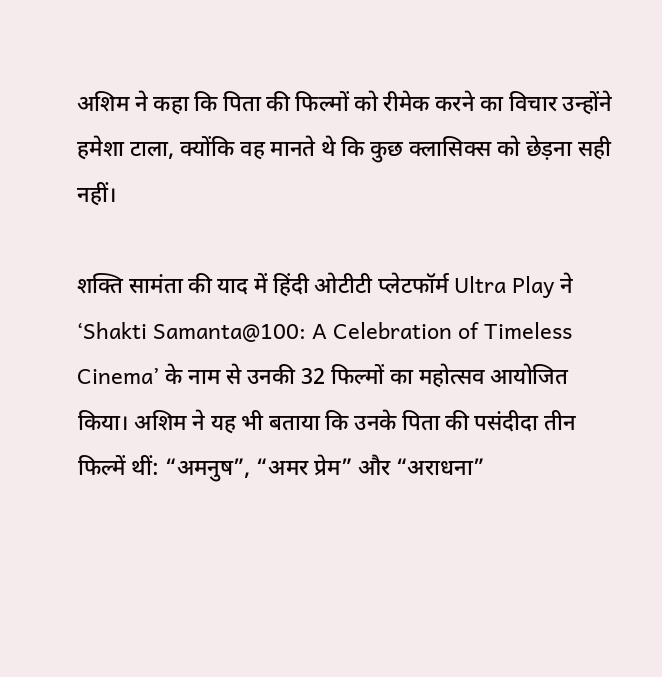अशिम ने कहा कि पिता की फिल्मों को रीमेक करने का विचार उन्होंने हमेशा टाला, क्योंकि वह मानते थे कि कुछ क्लासिक्स को छेड़ना सही नहीं।

शक्ति सामंता की याद में हिंदी ओटीटी प्लेटफॉर्म Ultra Play ने ‘Shakti Samanta@100: A Celebration of Timeless Cinema’ के नाम से उनकी 32 फिल्मों का महोत्सव आयोजित किया। अशिम ने यह भी बताया कि उनके पिता की पसंदीदा तीन फिल्में थीं: “अमनुष”, “अमर प्रेम” और “अराधना”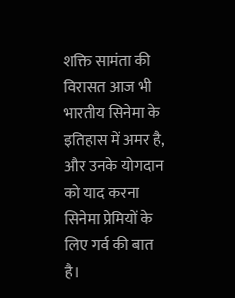शक्ति सामंता की विरासत आज भी भारतीय सिनेमा के इतिहास में अमर है, और उनके योगदान को याद करना सिनेमा प्रेमियों के लिए गर्व की बात है।